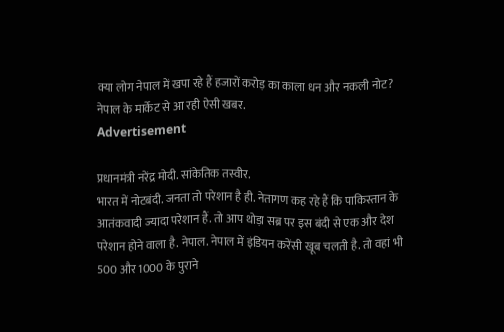क्या लोग नेपाल में खपा रहे हैं हजारों करोड़ का काला धन और नकली नोट?
नेपाल के मार्केट से आ रही ऐसी खबर.
Advertisement

प्रधानमंत्री नरेंद्र मोदी. सांकेतिक तस्वीर.
भारत में नोटबंदी. जनता तो परेशान है ही. नेतागण कह रहे हैं कि पाकिस्तान के आतंकवादी ज्यादा परेशान हैं. तो आप थोड़ा सब्र पर इस बंदी से एक और देश परेशान होने वाला है. नेपाल. नेपाल में इंडियन करेंसी खूब चलती है. तो वहां भी 500 और 1000 के पुराने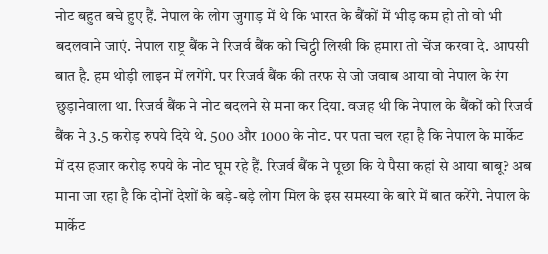नोट बहुत बचे हुए हैं. नेपाल के लोग जुगाड़ में थे कि भारत के बैंकों में भीड़ कम हो तो वो भी बदलवाने जाएं. नेपाल राष्ट्र बैंक ने रिजर्व बैंक को चिट्ठी लिखी कि हमारा तो चेंज करवा दे. आपसी बात है. हम थोड़ी लाइन में लगेंगे. पर रिजर्व बैंक की तरफ से जो जवाब आया वो नेपाल के रंग छुड़ानेवाला था. रिजर्व बैंक ने नोट बदलने से मना कर दिया. वजह थी कि नेपाल के बैंकों को रिजर्व बैंक ने 3.5 करोड़ रुपये दिये थे. 500 और 1000 के नोट. पर पता चल रहा है कि नेपाल के मार्केट में दस हजार करोड़ रुपये के नोट घूम रहे हैं. रिजर्व बैंक ने पूछा कि ये पैसा कहां से आया बाबू? अब माना जा रहा है कि दोनों देशों के बड़े-बड़े लोग मिल के इस समस्या के बारे में बात करेंगे. नेपाल के मार्केट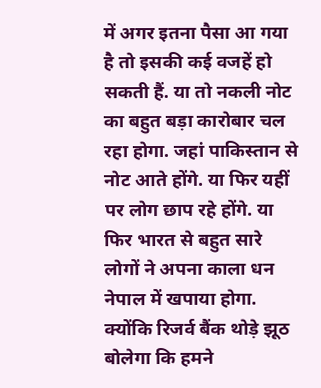में अगर इतना पैसा आ गया है तो इसकी कई वजहें हो सकती हैं. या तो नकली नोट का बहुत बड़ा कारोबार चल रहा होगा. जहां पाकिस्तान से नोट आते होंगे. या फिर यहीं पर लोग छाप रहे होंगे. या फिर भारत से बहुत सारे लोगों ने अपना काला धन नेपाल में खपाया होगा. क्योंकि रिजर्व बैंक थोड़े झूठ बोलेगा कि हमने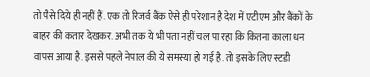तो पैसे दिये ही नहीं हैं. एक तो रिजर्व बैंक ऐसे ही परेशान है देश में एटीएम और बैंकों के बाहर की कतार देखकर. अभी तक ये भी पता नहीं चल पा रहा कि कितना काला धन वापस आया है. इससे पहले नेपाल की ये समस्या हो गई है. तो इसके लिए स्टडी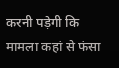करनी पड़ेगी कि मामला कहां से फंसा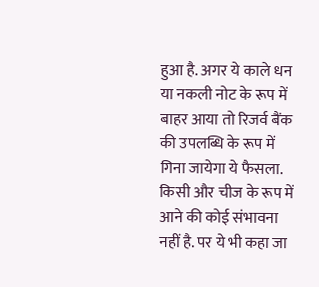हुआ है. अगर ये काले धन या नकली नोट के रूप में बाहर आया तो रिजर्व बैंक की उपलब्धि के रूप में गिना जायेगा ये फैसला. किसी और चीज के रूप में आने की कोई संभावना नहीं है. पर ये भी कहा जा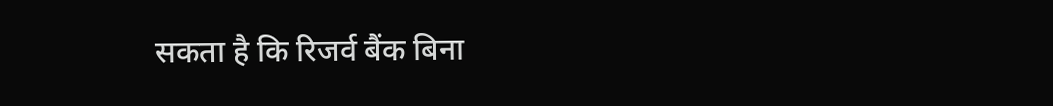सकता है कि रिजर्व बैंक बिना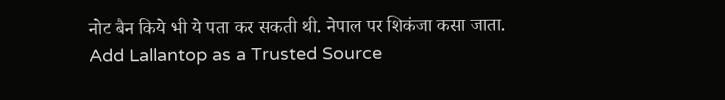नोट बैन किये भी ये पता कर सकती थी. नेपाल पर शिकंजा कसा जाता.
Add Lallantop as a Trusted Source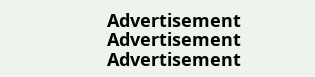Advertisement
Advertisement
Advertisement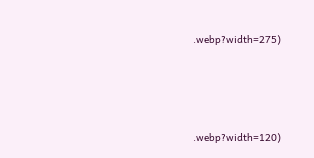.webp?width=275)






.webp?width=120)